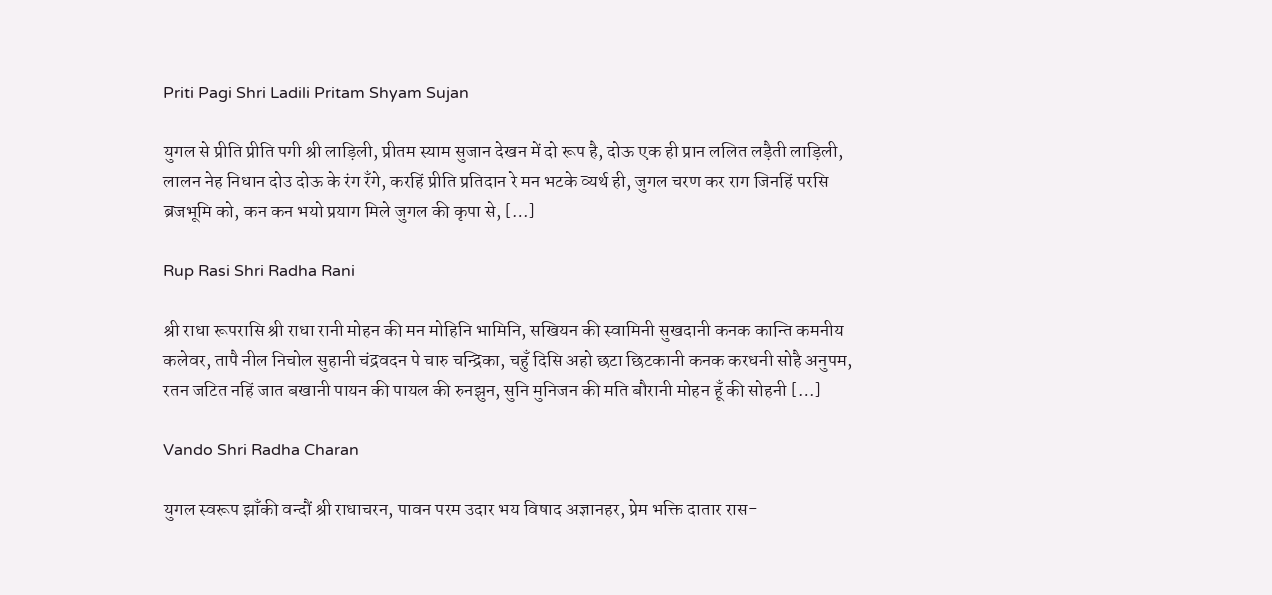Priti Pagi Shri Ladili Pritam Shyam Sujan

युगल से प्रीति प्रीति पगी श्री लाड़िली, प्रीतम स्याम सुजान देखन में दो रूप है, दोऊ एक ही प्रान ललित लड़ैती लाड़िली, लालन नेह निधान दोउ दोऊ के रंग रँगे, करहिं प्रीति प्रतिदान रे मन भटके व्यर्थ ही, जुगल चरण कर राग जिनहिं परसि ब्रजभूमि को, कन कन भयो प्रयाग मिले जुगल की कृपा से, […]

Rup Rasi Shri Radha Rani

श्री राधा रूपरासि श्री राधा रानी मोहन की मन मोहिनि भामिनि, सखियन की स्वामिनी सुखदानी कनक कान्ति कमनीय कलेवर, तापै नील निचोल सुहानी चंद्रवदन पे चारु चन्द्रिका, चहुँ दिसि अहो छटा छिटकानी कनक करधनी सोहै अनुपम, रतन जटित नहिं जात बखानी पायन की पायल की रुनझुन, सुनि मुनिजन की मति बौरानी मोहन हूँ की सोहनी […]

Vando Shri Radha Charan

युगल स्वरूप झाँकी वन्दौं श्री राधाचरन, पावन परम उदार भय विषाद अज्ञानहर, प्रेम भक्ति दातार रास-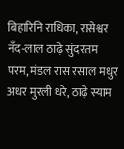बिहारिनि राधिका, रासेश्वर नँद-लाल ठाढ़े सुंदरतम परम, मंडल रास रसाल मधुर अधर मुरली धरे, ठाढ़े स्याम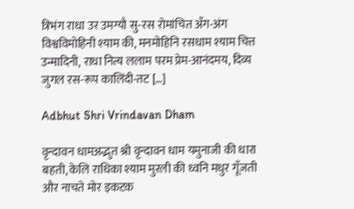त्रिभंग राधा उर उमग्यौ सु-रस रोमांचित अँग-अंग विश्वविमोहिनी श्याम की, मनमोहिनि रसधाम श्याम चित्त उन्मादिनी, राधा नित्य ललाम परम प्रेम-आनंदमय, दिव्य जुगल रस-रूप कालिंदी-तट […]

Adbhut Shri Vrindavan Dham

वृन्दावन धामअद्भुत श्री वृन्दावन धाम यमुनाजी की धारा बहती, केलि राधिका श्याम मुरली की ध्वनि मधुर गूँजती और नाचते मोर इकटक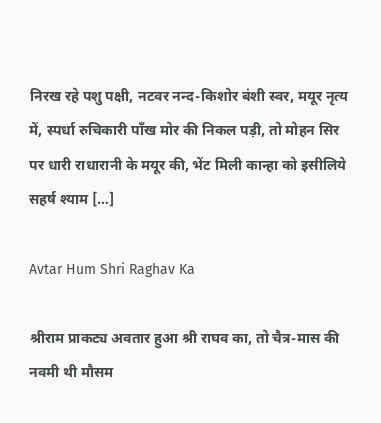निरख रहे पशु पक्षी, नटवर नन्द-किशोर बंशी स्वर, मयूर नृत्य में, स्पर्धा रुचिकारी पाँख मोर की निकल पड़ी, तो मोहन सिर पर धारी राधारानी के मयूर की, भेंट मिली कान्हा को इसीलिये सहर्ष श्याम […]

Avtar Hum Shri Raghav Ka

श्रीराम प्राकट्य अवतार हुआ श्री राघव का, तो चैत्र-मास की नवमी थी मौसम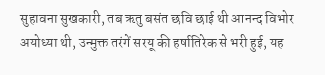सुहावना सुखकारी, तब ऋतु बसंत छवि छाई थी आनन्द विभोर अयोध्या थी, उन्मुक्त तरंगें सरयू की हर्षातिरेक से भरी हुई, यह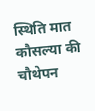स्थिति मात कौसल्या की चौथेपन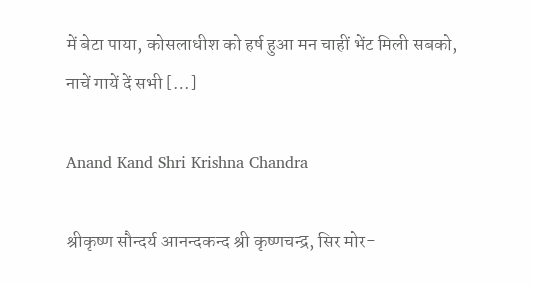में बेटा पाया, कोसलाधीश को हर्ष हुआ मन चाहीं भेंट मिली सबको, नाचें गायें दें सभी […]

Anand Kand Shri Krishna Chandra

श्रीकृष्ण सौन्दर्य आनन्दकन्द श्री कृष्णचन्द्र, सिर मोर-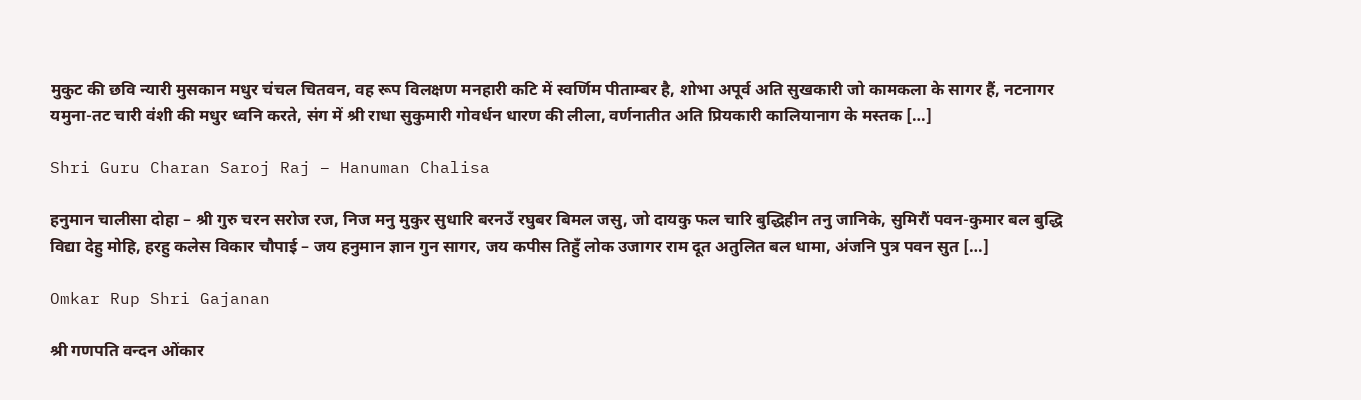मुकुट की छवि न्यारी मुसकान मधुर चंचल चितवन, वह रूप विलक्षण मनहारी कटि में स्वर्णिम पीताम्बर है, शोभा अपूर्व अति सुखकारी जो कामकला के सागर हैं, नटनागर यमुना-तट चारी वंशी की मधुर ध्वनि करते, संग में श्री राधा सुकुमारी गोवर्धन धारण की लीला, वर्णनातीत अति प्रियकारी कालियानाग के मस्तक […]

Shri Guru Charan Saroj Raj – Hanuman Chalisa

हनुमान चालीसा दोहा – श्री गुरु चरन सरोज रज, निज मनु मुकुर सुधारि बरनउँ रघुबर बिमल जसु, जो दायकु फल चारि बुद्धिहीन तनु जानिके, सुमिरौं पवन-कुमार बल बुद्धि विद्या देहु मोहि, हरहु कलेस विकार चौपाई – जय हनुमान ज्ञान गुन सागर, जय कपीस तिहुँ लोक उजागर राम दूत अतुलित बल धामा, अंजनि पुत्र पवन सुत […]

Omkar Rup Shri Gajanan

श्री गणपति वन्दन ओंकार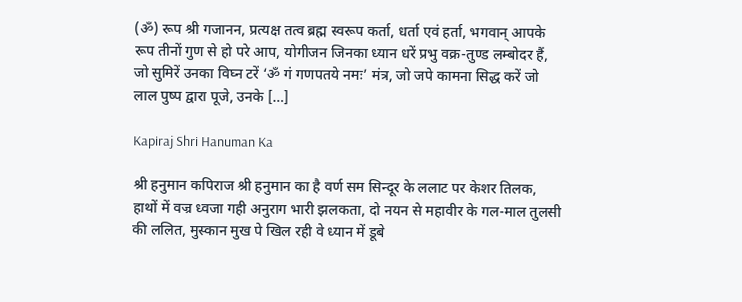(ॐ) रूप श्री गजानन, प्रत्यक्ष तत्व ब्रह्म स्वरूप कर्ता, धर्ता एवं हर्ता, भगवान् आपके रूप तीनों गुण से हो परे आप, योगीजन जिनका ध्यान धरें प्रभु वक्र-तुण्ड लम्बोदर हैं, जो सुमिरें उनका विघ्न टरें ‘ॐ गं गणपतये नमः’ मंत्र, जो जपे कामना सिद्ध करें जो लाल पुष्प द्वारा पूजे, उनके […]

Kapiraj Shri Hanuman Ka

श्री हनुमान कपिराज श्री हनुमान का है वर्ण सम सिन्दूर के ललाट पर केशर तिलक, हाथों में वज्र ध्वजा गही अनुराग भारी झलकता, दो नयन से महावीर के गल-माल तुलसी की ललित, मुस्कान मुख पे खिल रही वे ध्यान में डूबे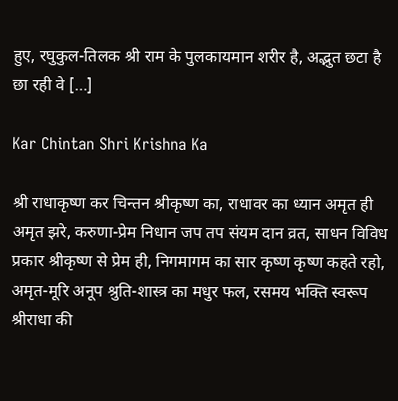हुए, रघुकुल-तिलक श्री राम के पुलकायमान शरीर है, अद्भुत छटा है छा रही वे […]

Kar Chintan Shri Krishna Ka

श्री राधाकृष्ण कर चिन्तन श्रीकृष्ण का, राधावर का ध्यान अमृत ही अमृत झरे, करुणा-प्रेम निधान जप तप संयम दान व्रत, साधन विविध प्रकार श्रीकृष्ण से प्रेम ही, निगमागम का सार कृष्ण कृष्ण कहते रहो, अमृत-मूरि अनूप श्रुति-शास्त्र का मधुर फल, रसमय भक्ति स्वरूप श्रीराधा की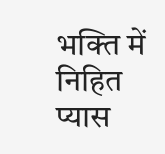भक्ति में निहित प्यास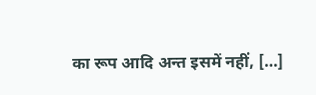का रूप आदि अन्त इसमें नहीं, […]